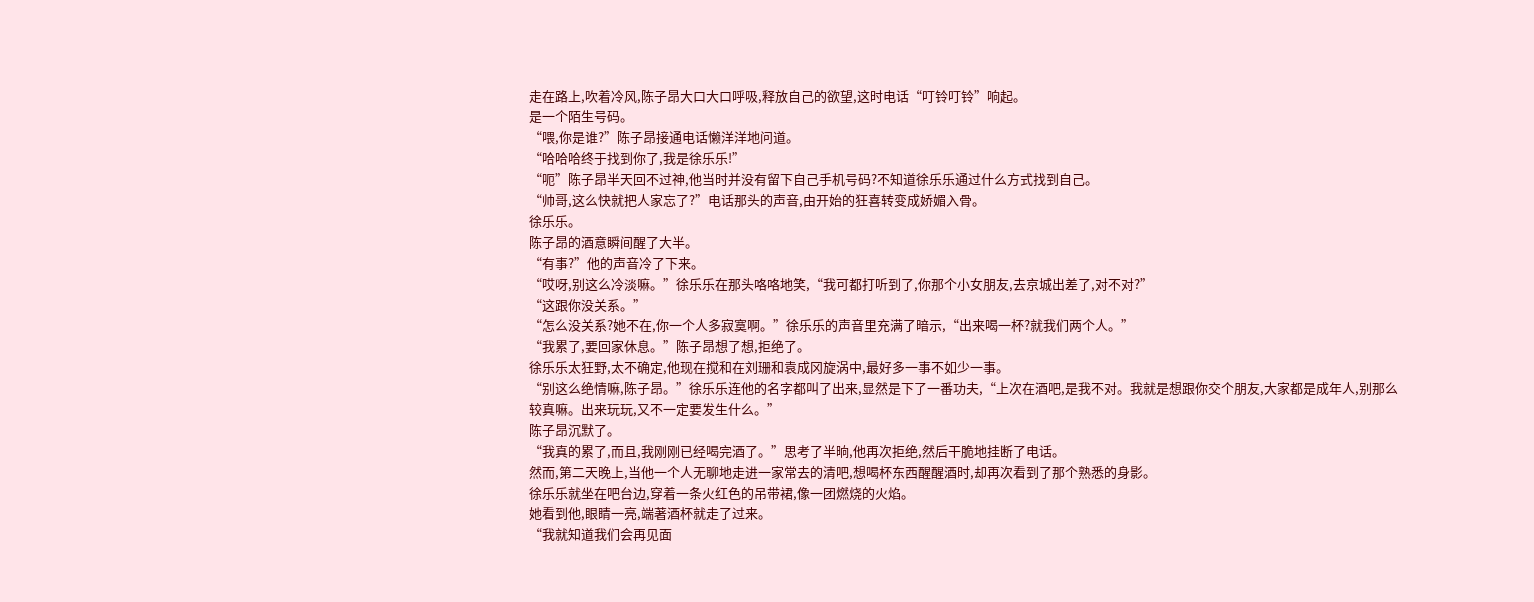走在路上,吹着冷风,陈子昂大口大口呼吸,释放自己的欲望,这时电话“叮铃叮铃”响起。
是一个陌生号码。
“喂,你是谁?”陈子昂接通电话懒洋洋地问道。
“哈哈哈终于找到你了,我是徐乐乐!”
“呃”陈子昂半天回不过神,他当时并没有留下自己手机号码?不知道徐乐乐通过什么方式找到自己。
“帅哥,这么快就把人家忘了?”电话那头的声音,由开始的狂喜转变成娇媚入骨。
徐乐乐。
陈子昂的酒意瞬间醒了大半。
“有事?”他的声音冷了下来。
“哎呀,别这么冷淡嘛。”徐乐乐在那头咯咯地笑,“我可都打听到了,你那个小女朋友,去京城出差了,对不对?”
“这跟你没关系。”
“怎么没关系?她不在,你一个人多寂寞啊。”徐乐乐的声音里充满了暗示,“出来喝一杯?就我们两个人。”
“我累了,要回家休息。”陈子昂想了想,拒绝了。
徐乐乐太狂野,太不确定,他现在搅和在刘珊和袁成冈旋涡中,最好多一事不如少一事。
“别这么绝情嘛,陈子昂。”徐乐乐连他的名字都叫了出来,显然是下了一番功夫,“上次在酒吧,是我不对。我就是想跟你交个朋友,大家都是成年人,别那么较真嘛。出来玩玩,又不一定要发生什么。”
陈子昂沉默了。
“我真的累了,而且,我刚刚已经喝完酒了。”思考了半晌,他再次拒绝,然后干脆地挂断了电话。
然而,第二天晚上,当他一个人无聊地走进一家常去的清吧,想喝杯东西醒醒酒时,却再次看到了那个熟悉的身影。
徐乐乐就坐在吧台边,穿着一条火红色的吊带裙,像一团燃烧的火焰。
她看到他,眼睛一亮,端著酒杯就走了过来。
“我就知道我们会再见面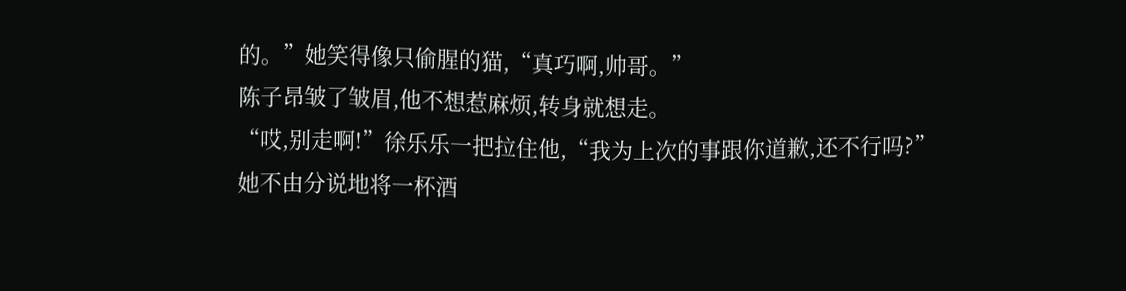的。”她笑得像只偷腥的猫,“真巧啊,帅哥。”
陈子昂皱了皱眉,他不想惹麻烦,转身就想走。
“哎,别走啊!”徐乐乐一把拉住他,“我为上次的事跟你道歉,还不行吗?”
她不由分说地将一杯酒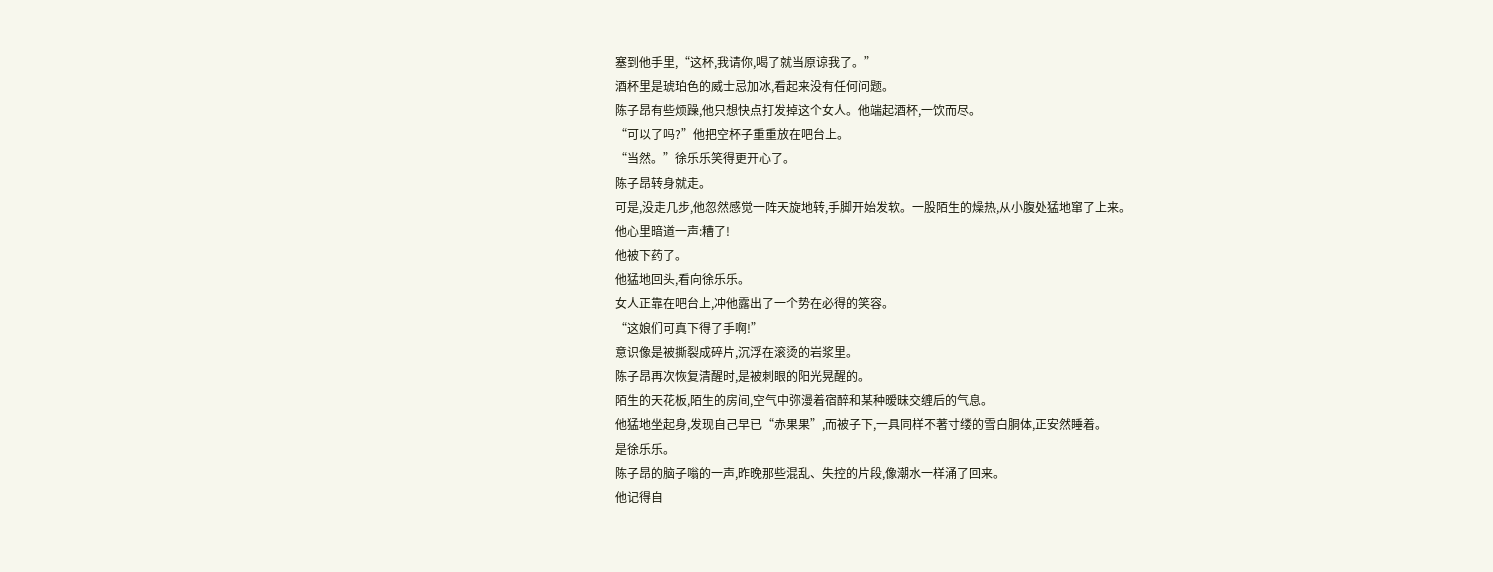塞到他手里,“这杯,我请你,喝了就当原谅我了。”
酒杯里是琥珀色的威士忌加冰,看起来没有任何问题。
陈子昂有些烦躁,他只想快点打发掉这个女人。他端起酒杯,一饮而尽。
“可以了吗?”他把空杯子重重放在吧台上。
“当然。”徐乐乐笑得更开心了。
陈子昂转身就走。
可是,没走几步,他忽然感觉一阵天旋地转,手脚开始发软。一股陌生的燥热,从小腹处猛地窜了上来。
他心里暗道一声:糟了!
他被下药了。
他猛地回头,看向徐乐乐。
女人正靠在吧台上,冲他露出了一个势在必得的笑容。
“这娘们可真下得了手啊!”
意识像是被撕裂成碎片,沉浮在滚烫的岩浆里。
陈子昂再次恢复清醒时,是被刺眼的阳光晃醒的。
陌生的天花板,陌生的房间,空气中弥漫着宿醉和某种暧昧交缠后的气息。
他猛地坐起身,发现自己早已“赤果果”,而被子下,一具同样不著寸缕的雪白胴体,正安然睡着。
是徐乐乐。
陈子昂的脑子嗡的一声,昨晚那些混乱、失控的片段,像潮水一样涌了回来。
他记得自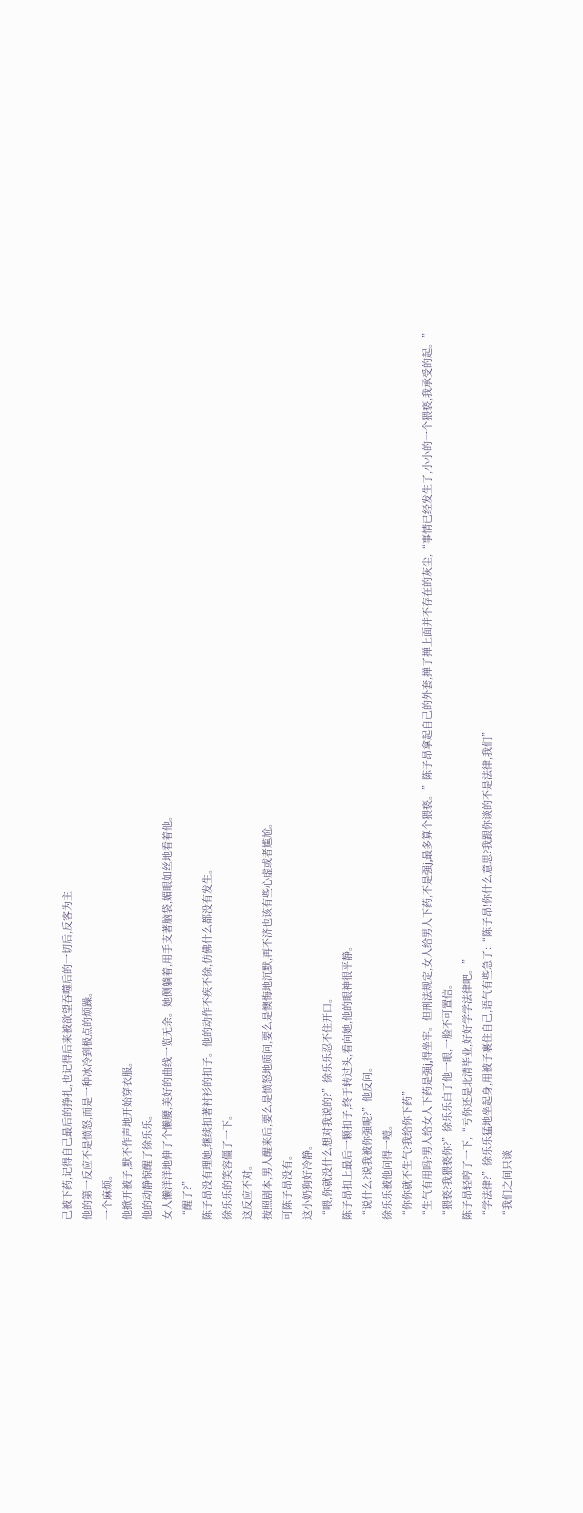己被下药,记得自己最后的挣扎,也记得后来被欲望吞噬后的一切后,反客为主
他的第一反应不是愤怒,而是一种冰冷到极点的烦躁。
一个麻烦。
他掀开被子,默不作声地开始穿衣服。
他的动静惊醒了徐乐乐。
女人懒洋洋地伸了个懒腰,美好的曲线一览无余。她侧躺着,用手支著脑袋,媚眼如丝地看着他。
“醒了?”
陈子昂没有理她,继续扣著衬衫的扣子。他的动作不疾不徐,仿佛什么都没有发生。
徐乐乐的笑容僵了一下。
这反应不对。
按照剧本,男人醒来后,要么是愤怒地质问,要么是懊悔地沉默,再不济也该有些心虚或者尴尬。
可陈子昂没有。
这小奶狗好冷静。
“喂,你就没什么想对我说的?”徐乐乐忍不住开口。
陈子昂扣上最后一颗扣子,终于转过头,看向她,他的眼神很平静。
“说什么?说我被你强呢?”他反问。
徐乐乐被他问得一噎。
“你你就不生气?我给你下药”
“生气有用吗?男人给女人下药是强j,得坐牢。但刑法规定,女人给男人下药,不是强j,最多算个猥亵。”陈子昂拿起自己的外套,掸了掸上面并不存在的灰尘,“事情已经发生了,小小的一个猥亵,我承受的起。”
“猥亵?我猥亵你?”徐乐乐白了他一眼,一脸不可置信。
陈子昂轻哼了一下,“亏你还是北清毕业,好好学学法律吧。”
“学法律?”徐乐乐猛地坐起身,用被子裹住自己,语气有些急了:“陈子昂!你什么意思?我跟你谈的不是法律,我们”
“我们之间只谈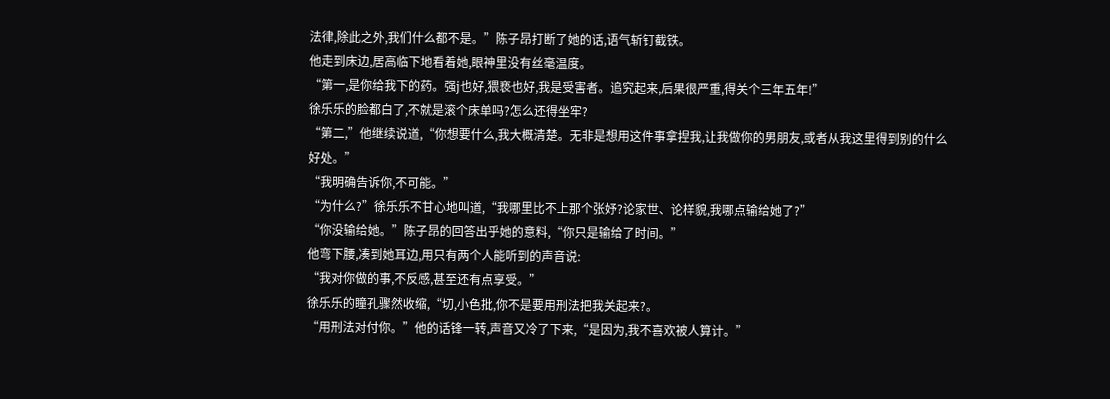法律,除此之外,我们什么都不是。”陈子昂打断了她的话,语气斩钉截铁。
他走到床边,居高临下地看着她,眼神里没有丝毫温度。
“第一,是你给我下的药。强j也好,猥亵也好,我是受害者。追究起来,后果很严重,得关个三年五年!”
徐乐乐的脸都白了,不就是滚个床单吗?怎么还得坐牢?
“第二,”他继续说道,“你想要什么,我大概清楚。无非是想用这件事拿捏我,让我做你的男朋友,或者从我这里得到别的什么好处。”
“我明确告诉你,不可能。”
“为什么?”徐乐乐不甘心地叫道,“我哪里比不上那个张妤?论家世、论样貌,我哪点输给她了?”
“你没输给她。”陈子昂的回答出乎她的意料,“你只是输给了时间。”
他弯下腰,凑到她耳边,用只有两个人能听到的声音说:
“我对你做的事,不反感,甚至还有点享受。”
徐乐乐的瞳孔骤然收缩,“切,小色批,你不是要用刑法把我关起来?。
“用刑法对付你。”他的话锋一转,声音又冷了下来,“是因为,我不喜欢被人算计。”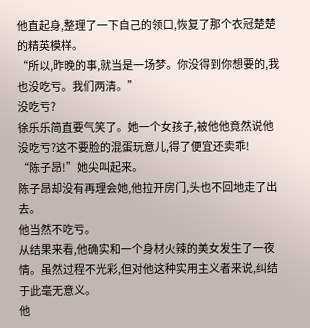他直起身,整理了一下自己的领口,恢复了那个衣冠楚楚的精英模样。
“所以,昨晚的事,就当是一场梦。你没得到你想要的,我也没吃亏。我们两清。”
没吃亏?
徐乐乐简直要气笑了。她一个女孩子,被他他竟然说他没吃亏?这不要脸的混蛋玩意儿,得了便宜还卖乖!
“陈子昂!”她尖叫起来。
陈子昂却没有再理会她,他拉开房门,头也不回地走了出去。
他当然不吃亏。
从结果来看,他确实和一个身材火辣的美女发生了一夜情。虽然过程不光彩,但对他这种实用主义者来说,纠结于此毫无意义。
他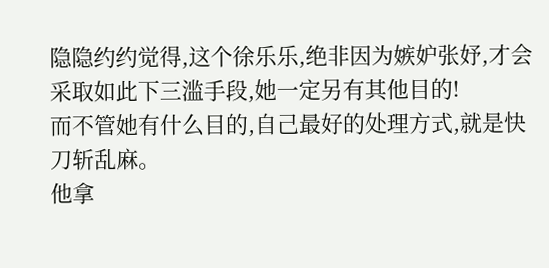隐隐约约觉得,这个徐乐乐,绝非因为嫉妒张妤,才会采取如此下三滥手段,她一定另有其他目的!
而不管她有什么目的,自己最好的处理方式,就是快刀斩乱麻。
他拿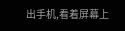出手机,看着屏幕上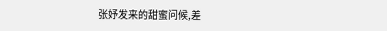张妤发来的甜蜜问候,差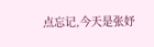点忘记,今天是张妤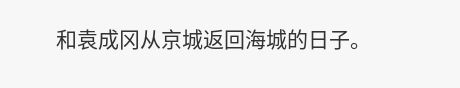和袁成冈从京城返回海城的日子。